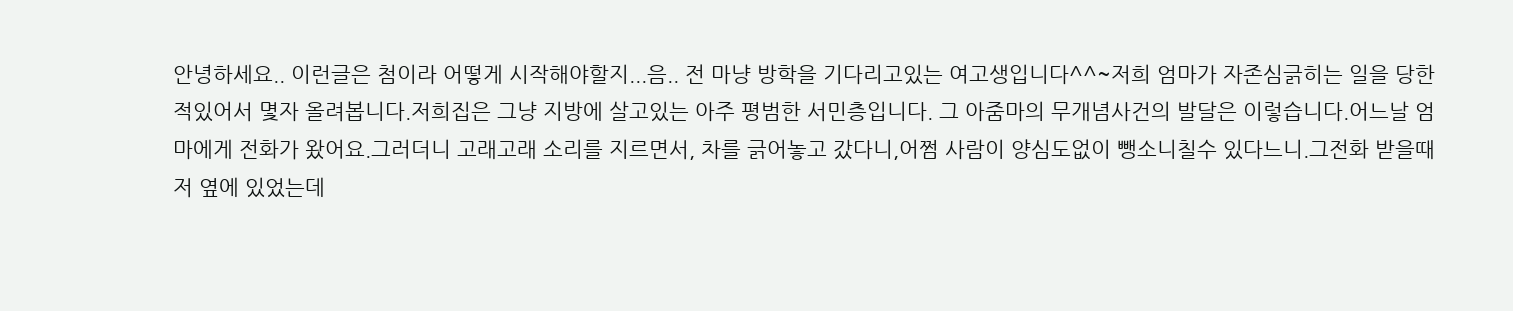안녕하세요.. 이런글은 첨이라 어떻게 시작해야할지...음.. 전 마냥 방학을 기다리고있는 여고생입니다^^~저희 엄마가 자존심긁히는 일을 당한적있어서 몇자 올려봅니다.저희집은 그냥 지방에 살고있는 아주 평범한 서민층입니다. 그 아줌마의 무개념사건의 발달은 이렇습니다.어느날 엄마에게 전화가 왔어요.그러더니 고래고래 소리를 지르면서, 차를 긁어놓고 갔다니,어쩜 사람이 양심도없이 뺑소니칠수 있다느니.그전화 받을때 저 옆에 있었는데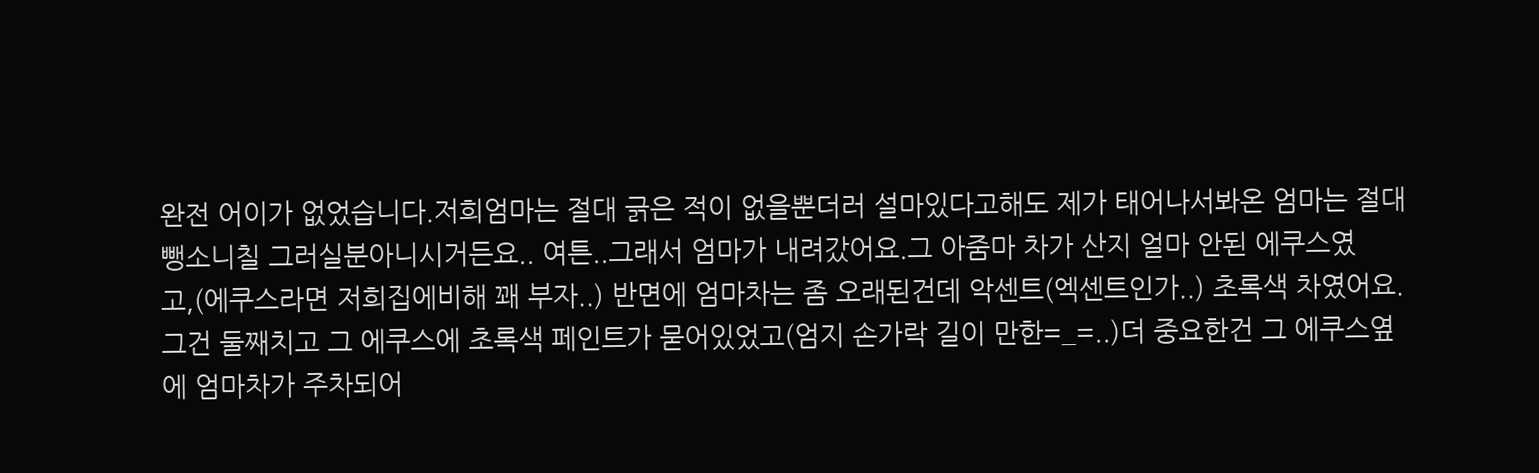완전 어이가 없었습니다.저희엄마는 절대 긁은 적이 없을뿐더러 설마있다고해도 제가 태어나서봐온 엄마는 절대 뺑소니칠 그러실분아니시거든요.. 여튼..그래서 엄마가 내려갔어요.그 아줌마 차가 산지 얼마 안된 에쿠스였고,(에쿠스라면 저희집에비해 꽤 부자..) 반면에 엄마차는 좀 오래된건데 악센트(엑센트인가..) 초록색 차였어요.그건 둘째치고 그 에쿠스에 초록색 페인트가 묻어있었고(엄지 손가락 길이 만한=_=..)더 중요한건 그 에쿠스옆에 엄마차가 주차되어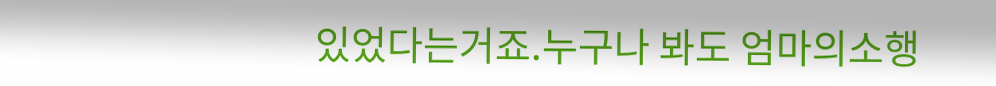있었다는거죠.누구나 봐도 엄마의소행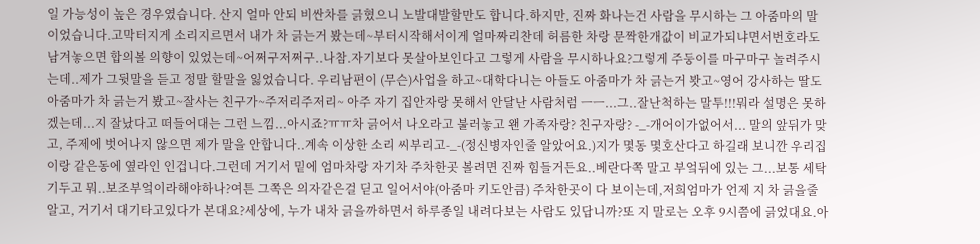일 가능성이 높은 경우였습니다. 산지 얼마 안되 비싼차를 긁혔으니 노발대발할만도 합니다.하지만, 진짜 화나는건 사람을 무시하는 그 아줌마의 말이었습니다.고막터지게 소리지르면서 내가 차 긁는거 봤는데~부터시작해서이게 얼마짜리찬데 허름한 차랑 문짝한개값이 비교가되냐면서번호라도 남겨놓으면 합의볼 의향이 있었는데~어쩌구저쩌구..나참.자기보다 못살아보인다고 그렇게 사람을 무시하나요?그렇게 주둥이를 마구마구 놀려주시는데..제가 그뒷말을 듣고 정말 할말을 잃었습니다. 우리남편이 (무슨)사업을 하고~대학다니는 아들도 아줌마가 차 긁는거 봣고~영어 강사하는 딸도 아줌마가 차 긁는거 봤고~잘사는 친구가~주저리주저리~ 아주 자기 집안자랑 못해서 안달난 사람처럼 ㅡㅡ...그..잘난척하는 말투!!!뭐라 설명은 못하겠는데...지 잘났다고 떠들어대는 그런 느낌...아시죠?ㅠㅠ차 긁어서 나오라고 불러놓고 왠 가족자랑? 친구자랑? -_-개어이가없어서... 말의 앞뒤가 맞고, 주제에 벗어나지 않으면 제가 말을 안합니다..계속 이상한 소리 씨부리고-_-(정신병자인줄 알았어요.)지가 몇동 몇호산다고 하길래 보니깐 우리집이랑 같은동에 옆라인 인겁니다.그런데 거기서 밑에 엄마차랑 자기차 주차한곳 볼려면 진짜 힘들거든요..베란다쪽 말고 부엌뒤에 있는 그...보통 세탁기두고 뭐..보조부엌이라해야하나?여튼 그쪽은 의자같은걸 딛고 일어서야(아줌마 키도안큼) 주차한곳이 다 보이는데,저희엄마가 언제 지 차 긁을줄 알고, 거기서 대기타고있다가 본대요?세상에, 누가 내차 긁을까하면서 하루종일 내려다보는 사람도 있답니까?또 지 말로는 오후 9시쯤에 긁었대요.아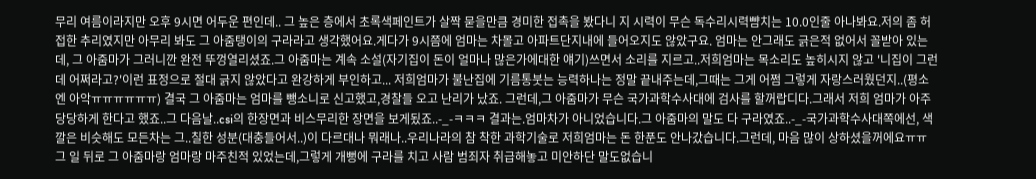무리 여름이라지만 오후 9시면 어두운 편인데.. 그 높은 층에서 초록색페인트가 살짝 묻을만큼 경미한 접촉을 봤다니 지 시력이 무슨 독수리시력뺨치는 10.0인줄 아나봐요.저의 좀 허접한 추리였지만 아무리 봐도 그 아줌탱이의 구라라고 생각했어요.게다가 9시쯤에 엄마는 차몰고 아파트단지내에 들어오지도 않았구요. 엄마는 안그래도 긁은적 없어서 꼴받아 있는데, 그 아줌마가 그러니깐 완전 뚜껑열리셨죠.그 아줌마는 계속 소설(자기집이 돈이 얼마나 많은가에대한 얘기)쓰면서 소리를 지르고..저희엄마는 목소리도 높히시지 않고 '니집이 그런데 어쩌라고?'이런 표정으로 절대 긁지 않았다고 완강하게 부인하고... 저희엄마가 불난집에 기름통붓는 능력하나는 정말 끝내주는데,그때는 그게 어쩜 그렇게 자랑스러웠던지..(평소엔 아악ㅠㅠㅠㅠㅠㅠ) 결국 그 아줌마는 엄마를 뺑소니로 신고했고,경찰들 오고 난리가 났죠. 그런데,그 아줌마가 무슨 국가과학수사대에 검사를 할꺼랍디다.그래서 저희 엄마가 아주 당당하게 한다고 했죠..그 다음날..csi의 한장면과 비스무리한 장면을 보게됬죠..-_-ㅋㅋㅋ 결과는.엄마차가 아니었습니다.그 아줌마의 말도 다 구라였죠..-_-국가과학수사대쪽에선, 색깔은 비슷해도 모든차는 그..칠한 성분(대충들어서..)이 다르대나 뭐래나..우리나라의 참 착한 과학기술로 저희엄마는 돈 한푼도 안나갔습니다.그런데, 마음 많이 상하셨을꺼에요ㅠㅠ 그 일 뒤로 그 아줌마랑 엄마랑 마주친적 있었는데,그렇게 개뻥에 구라를 치고 사람 범죄자 취급해놓고 미안하단 말도없습니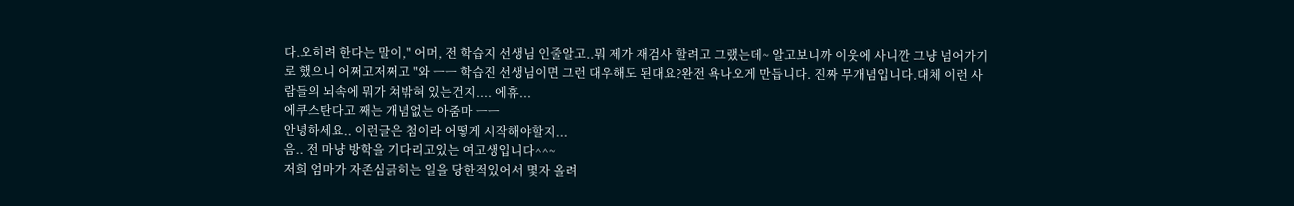다.오히려 한다는 말이," 어머, 전 학습지 선생님 인줄알고..뭐 제가 재검사 할려고 그랬는데~ 알고보니까 이웃에 사니깐 그냥 넘어가기로 했으니 어쩌고저쩌고 "와 ㅡㅡ 학습진 선생님이면 그런 대우해도 된대요?완전 욕나오게 만듭니다. 진짜 무개념입니다.대체 이런 사람들의 뇌속에 뭐가 쳐밖혀 있는건지.... 에휴...
에쿠스탄다고 째는 개념없는 아줌마 ㅡㅡ
안녕하세요.. 이런글은 첨이라 어떻게 시작해야할지...
음.. 전 마냥 방학을 기다리고있는 여고생입니다^^~
저희 엄마가 자존심긁히는 일을 당한적있어서 몇자 올려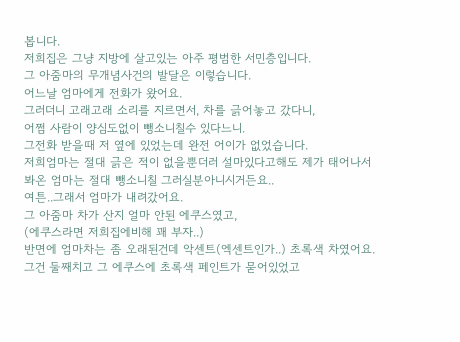봅니다.
저희집은 그냥 지방에 살고있는 아주 평범한 서민층입니다.
그 아줌마의 무개념사건의 발달은 이렇습니다.
어느날 엄마에게 전화가 왔어요.
그러더니 고래고래 소리를 지르면서, 차를 긁어놓고 갔다니,
어쩜 사람이 양심도없이 뺑소니칠수 있다느니.
그전화 받을때 저 옆에 있었는데 완전 어이가 없었습니다.
저희엄마는 절대 긁은 적이 없을뿐더러 설마있다고해도 제가 태어나서
봐온 엄마는 절대 뺑소니칠 그러실분아니시거든요..
여튼..그래서 엄마가 내려갔어요.
그 아줌마 차가 산지 얼마 안된 에쿠스였고,
(에쿠스라면 저희집에비해 꽤 부자..)
반면에 엄마차는 좀 오래된건데 악센트(엑센트인가..) 초록색 차였어요.
그건 둘째치고 그 에쿠스에 초록색 페인트가 묻어있었고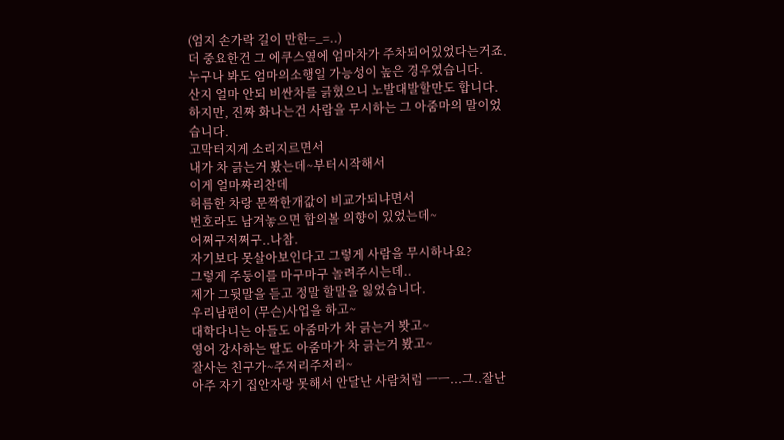(엄지 손가락 길이 만한=_=..)
더 중요한건 그 에쿠스옆에 엄마차가 주차되어있었다는거죠.
누구나 봐도 엄마의소행일 가능성이 높은 경우였습니다.
산지 얼마 안되 비싼차를 긁혔으니 노발대발할만도 합니다.
하지만, 진짜 화나는건 사람을 무시하는 그 아줌마의 말이었습니다.
고막터지게 소리지르면서
내가 차 긁는거 봤는데~부터시작해서
이게 얼마짜리찬데
허름한 차랑 문짝한개값이 비교가되냐면서
번호라도 남겨놓으면 합의볼 의향이 있었는데~
어쩌구저쩌구..나참.
자기보다 못살아보인다고 그렇게 사람을 무시하나요?
그렇게 주둥이를 마구마구 놀려주시는데..
제가 그뒷말을 듣고 정말 할말을 잃었습니다.
우리남편이 (무슨)사업을 하고~
대학다니는 아들도 아줌마가 차 긁는거 봣고~
영어 강사하는 딸도 아줌마가 차 긁는거 봤고~
잘사는 친구가~주저리주저리~
아주 자기 집안자랑 못해서 안달난 사람처럼 ㅡㅡ...그..잘난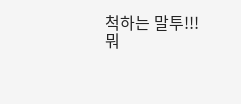척하는 말투!!!
뭐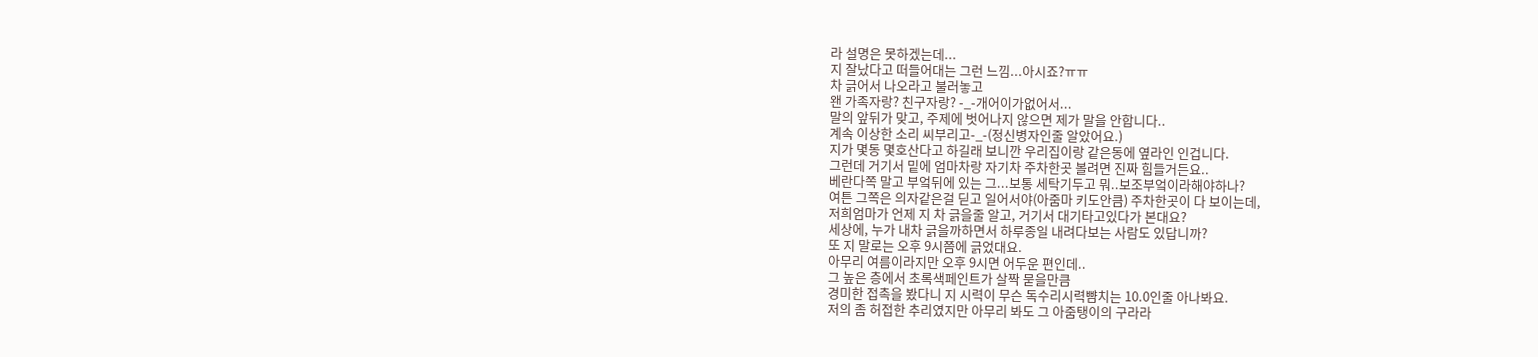라 설명은 못하겠는데...
지 잘났다고 떠들어대는 그런 느낌...아시죠?ㅠㅠ
차 긁어서 나오라고 불러놓고
왠 가족자랑? 친구자랑? -_-개어이가없어서...
말의 앞뒤가 맞고, 주제에 벗어나지 않으면 제가 말을 안합니다..
계속 이상한 소리 씨부리고-_-(정신병자인줄 알았어요.)
지가 몇동 몇호산다고 하길래 보니깐 우리집이랑 같은동에 옆라인 인겁니다.
그런데 거기서 밑에 엄마차랑 자기차 주차한곳 볼려면 진짜 힘들거든요..
베란다쪽 말고 부엌뒤에 있는 그...보통 세탁기두고 뭐..보조부엌이라해야하나?
여튼 그쪽은 의자같은걸 딛고 일어서야(아줌마 키도안큼) 주차한곳이 다 보이는데,
저희엄마가 언제 지 차 긁을줄 알고, 거기서 대기타고있다가 본대요?
세상에, 누가 내차 긁을까하면서 하루종일 내려다보는 사람도 있답니까?
또 지 말로는 오후 9시쯤에 긁었대요.
아무리 여름이라지만 오후 9시면 어두운 편인데..
그 높은 층에서 초록색페인트가 살짝 묻을만큼
경미한 접촉을 봤다니 지 시력이 무슨 독수리시력뺨치는 10.0인줄 아나봐요.
저의 좀 허접한 추리였지만 아무리 봐도 그 아줌탱이의 구라라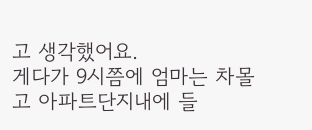고 생각했어요.
게다가 9시쯤에 엄마는 차몰고 아파트단지내에 들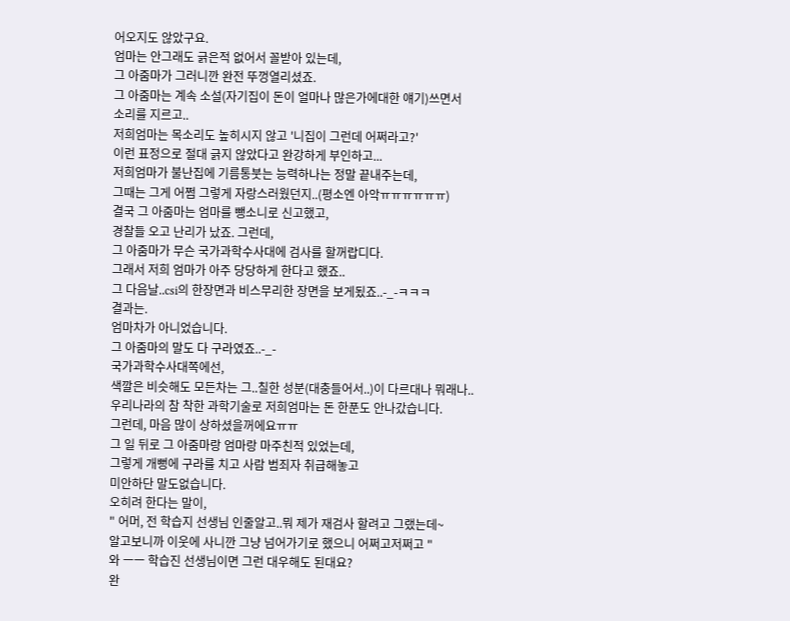어오지도 않았구요.
엄마는 안그래도 긁은적 없어서 꼴받아 있는데,
그 아줌마가 그러니깐 완전 뚜껑열리셨죠.
그 아줌마는 계속 소설(자기집이 돈이 얼마나 많은가에대한 얘기)쓰면서
소리를 지르고..
저희엄마는 목소리도 높히시지 않고 '니집이 그런데 어쩌라고?'
이런 표정으로 절대 긁지 않았다고 완강하게 부인하고...
저희엄마가 불난집에 기름통붓는 능력하나는 정말 끝내주는데,
그때는 그게 어쩜 그렇게 자랑스러웠던지..(평소엔 아악ㅠㅠㅠㅠㅠㅠ)
결국 그 아줌마는 엄마를 뺑소니로 신고했고,
경찰들 오고 난리가 났죠. 그런데,
그 아줌마가 무슨 국가과학수사대에 검사를 할꺼랍디다.
그래서 저희 엄마가 아주 당당하게 한다고 했죠..
그 다음날..csi의 한장면과 비스무리한 장면을 보게됬죠..-_-ㅋㅋㅋ
결과는.
엄마차가 아니었습니다.
그 아줌마의 말도 다 구라였죠..-_-
국가과학수사대쪽에선,
색깔은 비슷해도 모든차는 그..칠한 성분(대충들어서..)이 다르대나 뭐래나..
우리나라의 참 착한 과학기술로 저희엄마는 돈 한푼도 안나갔습니다.
그런데, 마음 많이 상하셨을꺼에요ㅠㅠ
그 일 뒤로 그 아줌마랑 엄마랑 마주친적 있었는데,
그렇게 개뻥에 구라를 치고 사람 범죄자 취급해놓고
미안하단 말도없습니다.
오히려 한다는 말이,
" 어머, 전 학습지 선생님 인줄알고..뭐 제가 재검사 할려고 그랬는데~
알고보니까 이웃에 사니깐 그냥 넘어가기로 했으니 어쩌고저쩌고 "
와 ㅡㅡ 학습진 선생님이면 그런 대우해도 된대요?
완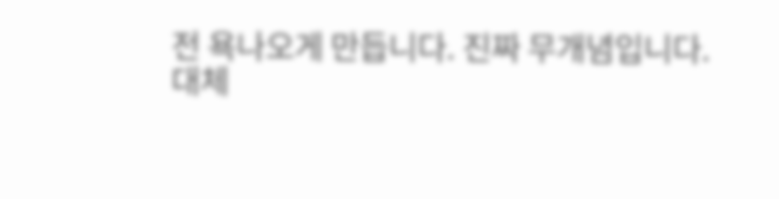전 욕나오게 만듭니다. 진짜 무개념입니다.
대체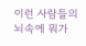이런 사람들의 뇌속에 뭐가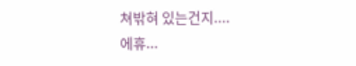쳐밖혀 있는건지....
에휴...